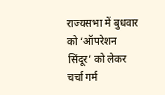राज्यसभा में बुधवार को ‘ऑपरेशन सिंदूर’ को लेकर चर्चा गर्म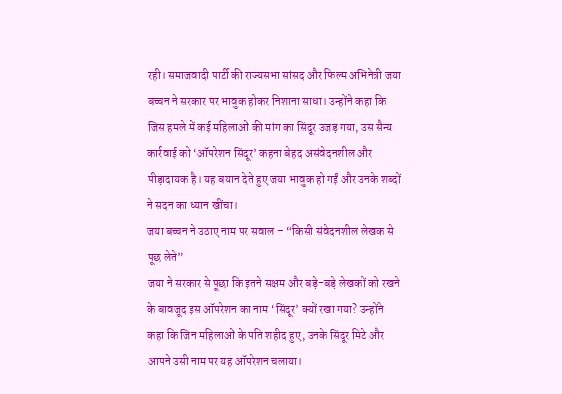रही। समाजवादी पार्टी की राज्यसभा सांसद और फिल्म अभिनेत्री जया बच्चन ने सरकार पर भावुक होकर निशाना साधा। उन्होंने कहा कि जिस हमले में कई महिलाओं की मांग का सिंदूर उजड़ गया, उस सैन्य कार्रवाई को ‘ऑपरेशन सिंदूर’ कहना बेहद असंवेदनशील और पीड़ादायक है। यह बयान देते हुए जया भावुक हो गईं और उनके शब्दों ने सदन का ध्यान खींचा।
जया बच्चन ने उठाए नाम पर सवाल – “किसी संवेदनशील लेखक से पूछ लेते”
जया ने सरकार से पूछा कि इतने सक्षम और बड़े-बड़े लेखकों को रखने के बावजूद इस ऑपरेशन का नाम ‘सिंदूर’ क्यों रखा गया? उन्होंने कहा कि जिन महिलाओं के पति शहीद हुए, उनके सिंदूर मिटे और आपने उसी नाम पर यह ऑपरेशन चलाया।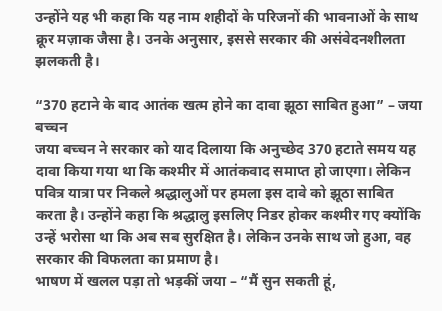उन्होंने यह भी कहा कि यह नाम शहीदों के परिजनों की भावनाओं के साथ क्रूर मज़ाक जैसा है। उनके अनुसार, इससे सरकार की असंवेदनशीलता झलकती है।

“370 हटाने के बाद आतंक खत्म होने का दावा झूठा साबित हुआ” – जया बच्चन
जया बच्चन ने सरकार को याद दिलाया कि अनुच्छेद 370 हटाते समय यह दावा किया गया था कि कश्मीर में आतंकवाद समाप्त हो जाएगा। लेकिन पवित्र यात्रा पर निकले श्रद्धालुओं पर हमला इस दावे को झूठा साबित करता है। उन्होंने कहा कि श्रद्धालु इसलिए निडर होकर कश्मीर गए क्योंकि उन्हें भरोसा था कि अब सब सुरक्षित है। लेकिन उनके साथ जो हुआ, वह सरकार की विफलता का प्रमाण है।
भाषण में खलल पड़ा तो भड़कीं जया – “मैं सुन सकती हूं,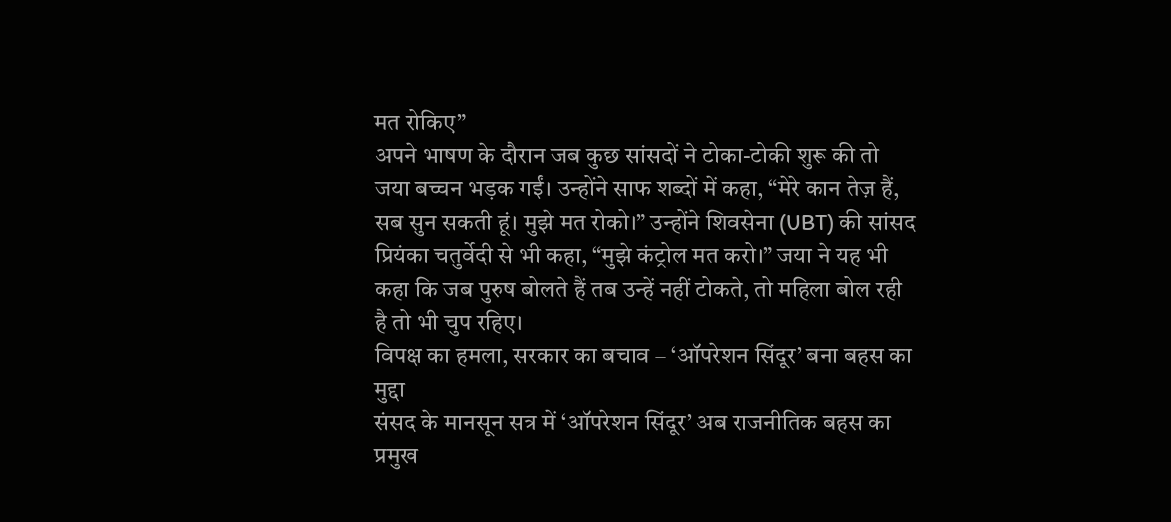मत रोकिए”
अपने भाषण के दौरान जब कुछ सांसदों ने टोका-टोकी शुरू की तो जया बच्चन भड़क गईं। उन्होंने साफ शब्दों में कहा, “मेरे कान तेज़ हैं, सब सुन सकती हूं। मुझे मत रोको।” उन्होंने शिवसेना (UBT) की सांसद प्रियंका चतुर्वेदी से भी कहा, “मुझे कंट्रोल मत करो।” जया ने यह भी कहा कि जब पुरुष बोलते हैं तब उन्हें नहीं टोकते, तो महिला बोल रही है तो भी चुप रहिए।
विपक्ष का हमला, सरकार का बचाव – ‘ऑपरेशन सिंदूर’ बना बहस का मुद्दा
संसद के मानसून सत्र में ‘ऑपरेशन सिंदूर’ अब राजनीतिक बहस का प्रमुख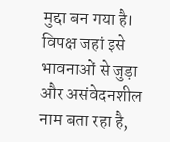मुद्दा बन गया है। विपक्ष जहां इसे भावनाओं से जुड़ा और असंवेदनशील नाम बता रहा है,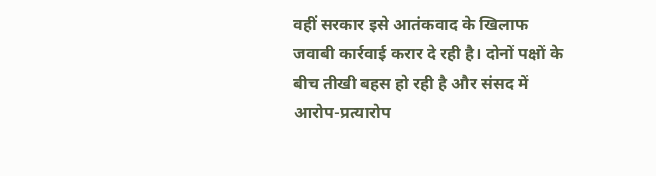वहीं सरकार इसे आतंकवाद के खिलाफ जवाबी कार्रवाई करार दे रही है। दोनों पक्षों के बीच तीखी बहस हो रही है और संसद में आरोप-प्रत्यारोप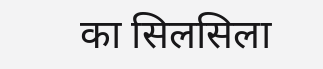का सिलसिला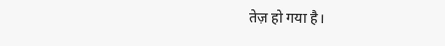तेज़ हो गया है।